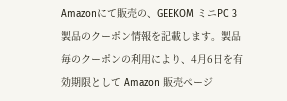Amazonにて販売の、GEEKOM ミニPC 3製品のクーポン情報を記載します。製品毎のクーポンの利用により、4月6日を有効期限として Amazon 販売ページ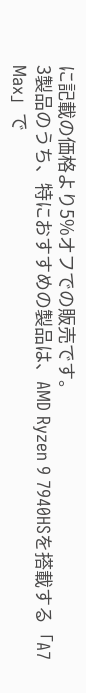に記載の価格より5%オフでの販売です。
3製品のうち、特におすすめの製品は、AMD Ryzen 9 7940HSを搭載する「A7 Max」で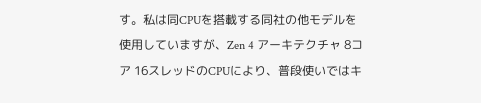す。私は同CPUを搭載する同社の他モデルを使用していますが、Zen 4 アーキテクチャ 8コア 16スレッドのCPUにより、普段使いではキ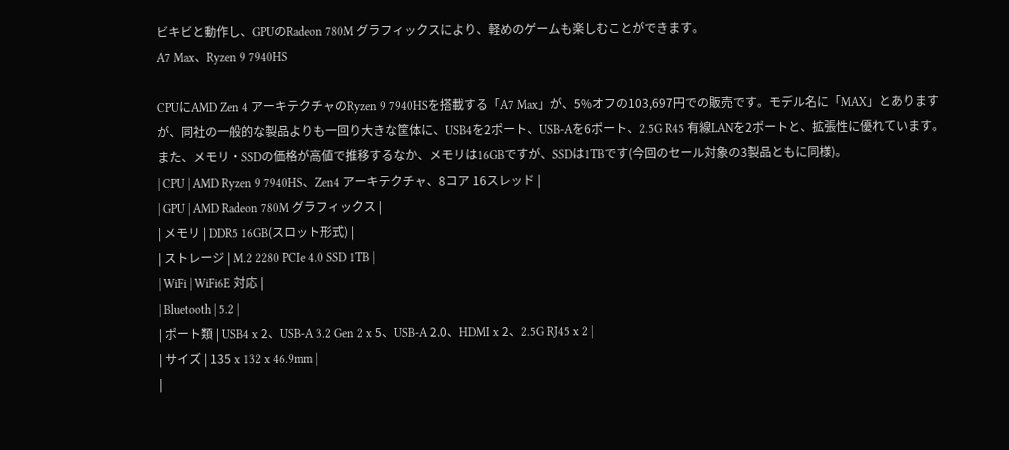ビキビと動作し、GPUのRadeon 780M グラフィックスにより、軽めのゲームも楽しむことができます。
A7 Max、Ryzen 9 7940HS

CPUにAMD Zen 4 アーキテクチャのRyzen 9 7940HSを搭載する「A7 Max」が、5%オフの103,697円での販売です。モデル名に「MAX」とありますが、同社の一般的な製品よりも一回り大きな筐体に、USB4を2ポート、USB-Aを6ポート、2.5G R45 有線LANを2ポートと、拡張性に優れています。また、メモリ・SSDの価格が高値で推移するなか、メモリは16GBですが、SSDは1TBです(今回のセール対象の3製品ともに同様)。
| CPU | AMD Ryzen 9 7940HS、Zen4 アーキテクチャ、8コア 16スレッド |
| GPU | AMD Radeon 780M グラフィックス |
| メモリ | DDR5 16GB(スロット形式) |
| ストレージ | M.2 2280 PCIe 4.0 SSD 1TB |
| WiFi | WiFi6E 対応 |
| Bluetooth | 5.2 |
| ポート類 | USB4 x 2、USB-A 3.2 Gen 2 x 5、USB-A 2.0、HDMI x 2、2.5G RJ45 x 2 |
| サイズ | 135 x 132 x 46.9mm |
|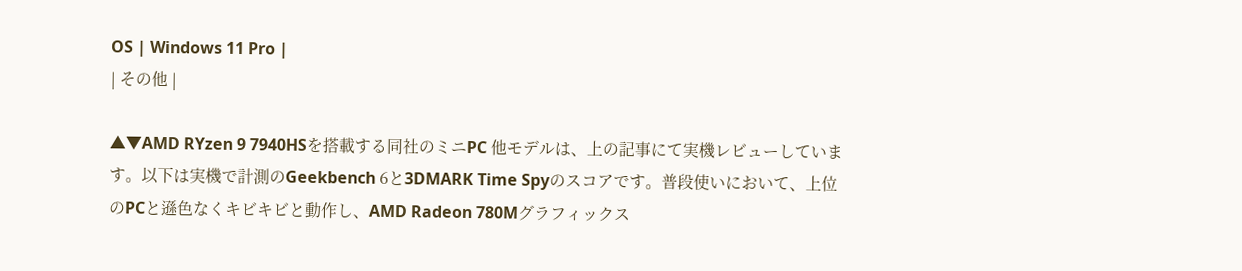OS | Windows 11 Pro |
| その他 |

▲▼AMD RYzen 9 7940HSを搭載する同社のミニPC 他モデルは、上の記事にて実機レビューしています。以下は実機で計測のGeekbench 6と3DMARK Time Spyのスコアです。普段使いにおいて、上位のPCと遜色なくキビキビと動作し、AMD Radeon 780Mグラフィックス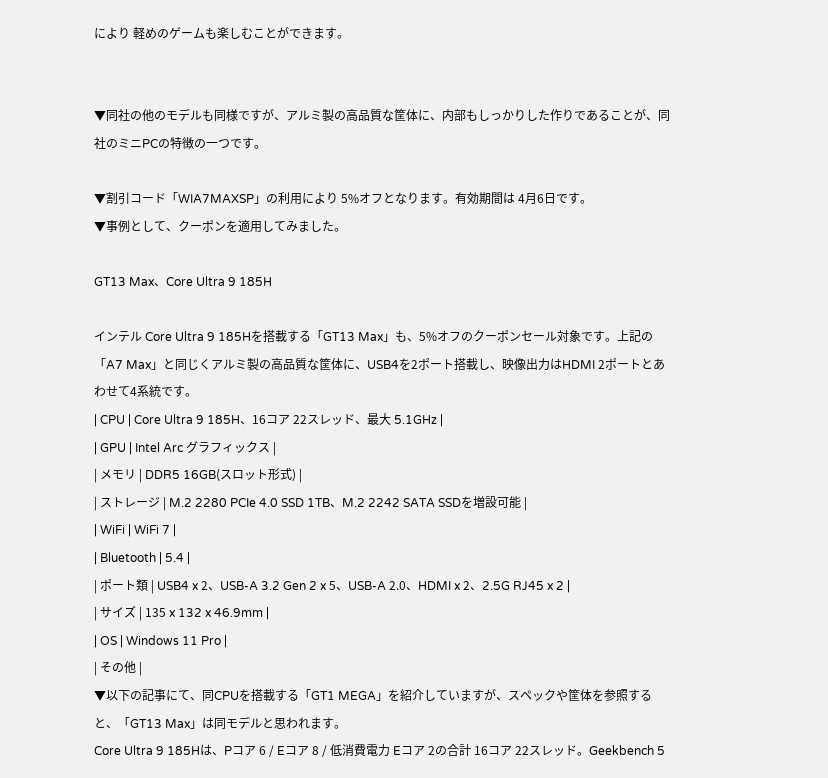により 軽めのゲームも楽しむことができます。


▼同社の他のモデルも同様ですが、アルミ製の高品質な筐体に、内部もしっかりした作りであることが、同社のミニPCの特徴の一つです。

▼割引コード「WIA7MAXSP」の利用により 5%オフとなります。有効期間は 4月6日です。
▼事例として、クーポンを適用してみました。

GT13 Max、Core Ultra 9 185H

インテル Core Ultra 9 185Hを搭載する「GT13 Max」も、5%オフのクーポンセール対象です。上記の「A7 Max」と同じくアルミ製の高品質な筐体に、USB4を2ポート搭載し、映像出力はHDMI 2ポートとあわせて4系統です。
| CPU | Core Ultra 9 185H、16コア 22スレッド、最大 5.1GHz |
| GPU | Intel Arc グラフィックス |
| メモリ | DDR5 16GB(スロット形式) |
| ストレージ | M.2 2280 PCIe 4.0 SSD 1TB、M.2 2242 SATA SSDを増設可能 |
| WiFi | WiFi 7 |
| Bluetooth | 5.4 |
| ポート類 | USB4 x 2、USB-A 3.2 Gen 2 x 5、USB-A 2.0、HDMI x 2、2.5G RJ45 x 2 |
| サイズ | 135 x 132 x 46.9mm |
| OS | Windows 11 Pro |
| その他 |
▼以下の記事にて、同CPUを搭載する「GT1 MEGA」を紹介していますが、スペックや筐体を参照すると、「GT13 Max」は同モデルと思われます。
Core Ultra 9 185Hは、Pコア 6 / Eコア 8 / 低消費電力 Eコア 2の合計 16コア 22スレッド。Geekbench 5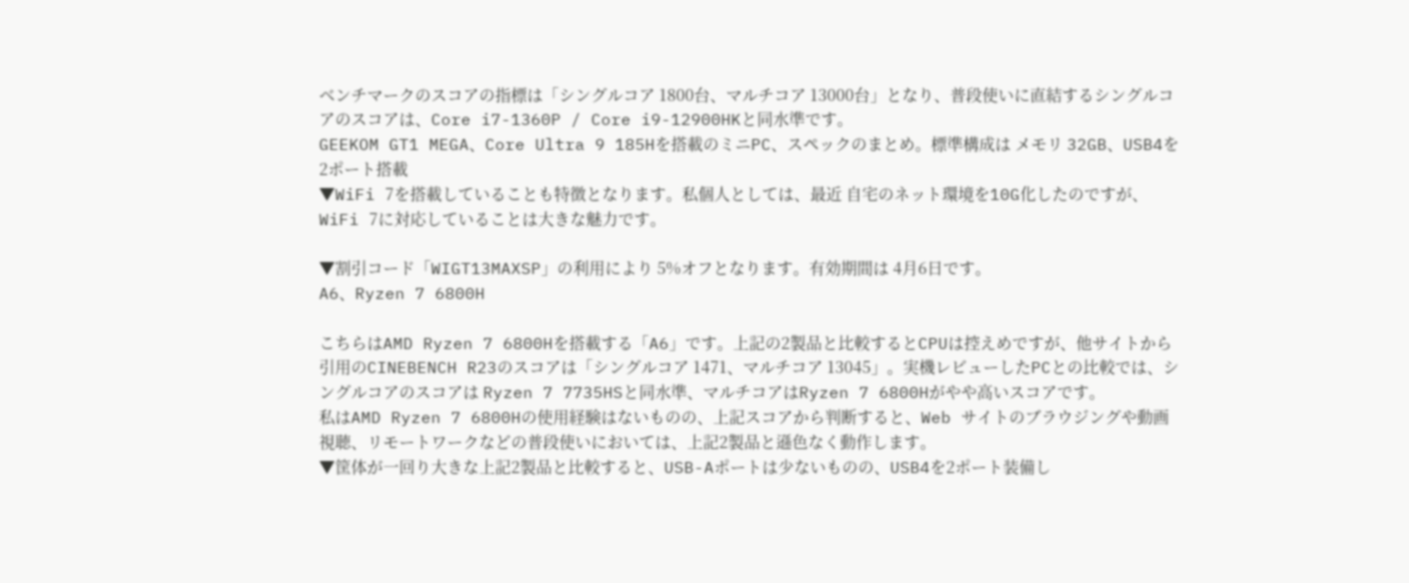ベンチマークのスコアの指標は「シングルコア 1800台、マルチコア 13000台」となり、普段使いに直結するシングルコアのスコアは、Core i7-1360P / Core i9-12900HKと同水準です。
GEEKOM GT1 MEGA、Core Ultra 9 185Hを搭載のミニPC、スペックのまとめ。標準構成は メモリ 32GB、USB4を2ポート搭載
▼WiFi 7を搭載していることも特徴となります。私個人としては、最近 自宅のネット環境を10G化したのですが、WiFi 7に対応していることは大きな魅力です。

▼割引コード「WIGT13MAXSP」の利用により 5%オフとなります。有効期間は 4月6日です。
A6、Ryzen 7 6800H

こちらはAMD Ryzen 7 6800Hを搭載する「A6」です。上記の2製品と比較するとCPUは控えめですが、他サイトから引用のCINEBENCH R23のスコアは「シングルコア 1471、マルチコア 13045」。実機レビューしたPCとの比較では、シングルコアのスコアは Ryzen 7 7735HSと同水準、マルチコアはRyzen 7 6800Hがやや高いスコアです。
私はAMD Ryzen 7 6800Hの使用経験はないものの、上記スコアから判断すると、Web サイトのブラウジングや動画視聴、リモートワークなどの普段使いにおいては、上記2製品と遜色なく動作します。
▼筐体が一回り大きな上記2製品と比較すると、USB-Aポートは少ないものの、USB4を2ポート装備し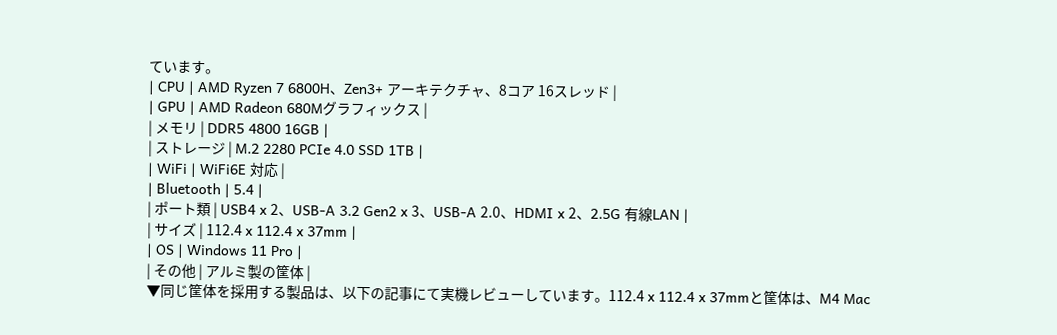ています。
| CPU | AMD Ryzen 7 6800H、Zen3+ アーキテクチャ、8コア 16スレッド |
| GPU | AMD Radeon 680Mグラフィックス |
| メモリ | DDR5 4800 16GB |
| ストレージ | M.2 2280 PCIe 4.0 SSD 1TB |
| WiFi | WiFi6E 対応 |
| Bluetooth | 5.4 |
| ポート類 | USB4 x 2、USB-A 3.2 Gen2 x 3、USB-A 2.0、HDMI x 2、2.5G 有線LAN |
| サイズ | 112.4 x 112.4 x 37mm |
| OS | Windows 11 Pro |
| その他 | アルミ製の筐体 |
▼同じ筐体を採用する製品は、以下の記事にて実機レビューしています。112.4 x 112.4 x 37mmと筐体は、M4 Mac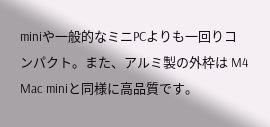miniや一般的なミニPCよりも一回りコンパクト。また、アルミ製の外枠は M4 Mac miniと同様に高品質です。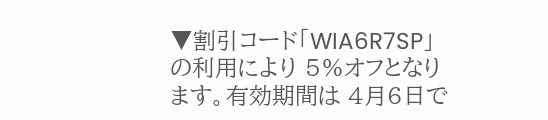▼割引コード「WIA6R7SP」の利用により 5%オフとなります。有効期間は 4月6日で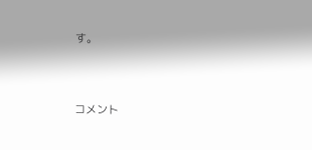す。




コメント